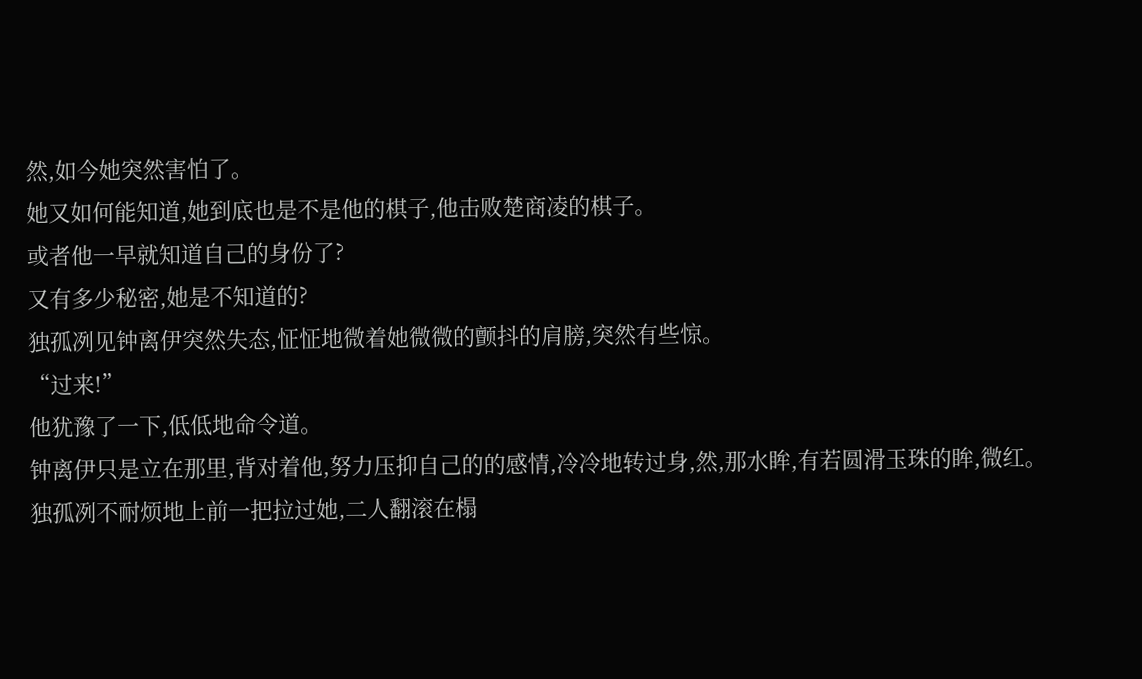然,如今她突然害怕了。
她又如何能知道,她到底也是不是他的棋子,他击败楚商凌的棋子。
或者他一早就知道自己的身份了?
又有多少秘密,她是不知道的?
独孤冽见钟离伊突然失态,怔怔地微着她微微的颤抖的肩膀,突然有些惊。
“过来!”
他犹豫了一下,低低地命令道。
钟离伊只是立在那里,背对着他,努力压抑自己的的感情,冷冷地转过身,然,那水眸,有若圆滑玉珠的眸,微红。
独孤冽不耐烦地上前一把拉过她,二人翻滚在榻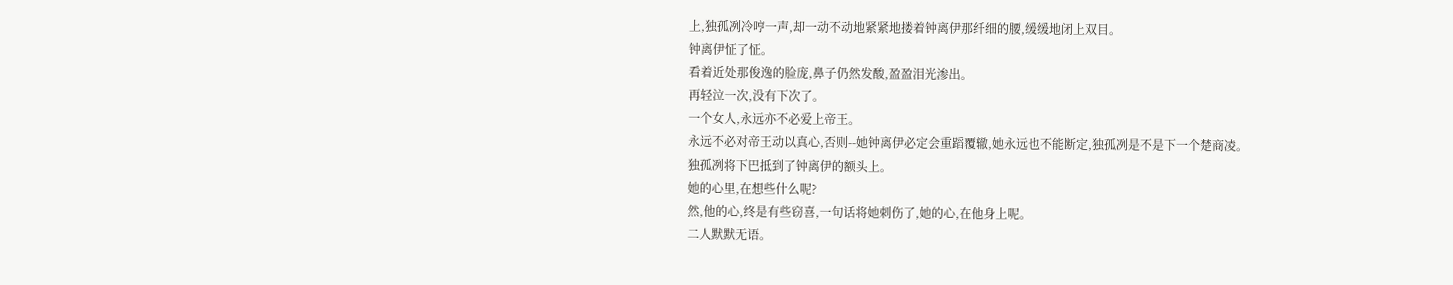上,独孤冽冷哼一声,却一动不动地紧紧地搂着钟离伊那纤细的腰,缓缓地闭上双目。
钟离伊怔了怔。
看着近处那俊逸的脸庞,鼻子仍然发酸,盈盈泪光渗出。
再轻泣一次,没有下次了。
一个女人,永远亦不必爱上帝王。
永远不必对帝王动以真心,否则--她钟离伊必定会重蹈覆辙,她永远也不能断定,独孤冽是不是下一个楚商凌。
独孤冽将下巴抵到了钟离伊的额头上。
她的心里,在想些什么呢?
然,他的心,终是有些窃喜,一句话将她刺伤了,她的心,在他身上呢。
二人默默无语。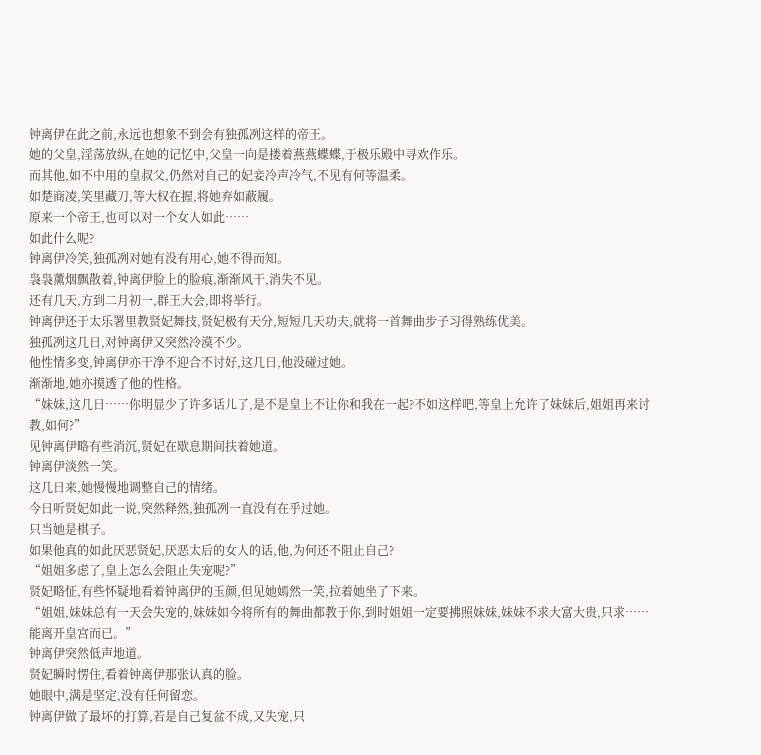钟离伊在此之前,永远也想象不到会有独孤冽这样的帝王。
她的父皇,淫荡放纵,在她的记忆中,父皇一向是搂着燕燕蝶蝶,于极乐殿中寻欢作乐。
而其他,如不中用的皇叔父,仍然对自己的妃妾冷声冷气,不见有何等温柔。
如楚商凌,笑里藏刀,等大权在握,将她弃如蔽履。
原来一个帝王,也可以对一个女人如此……
如此什么呢?
钟离伊冷笑,独孤冽对她有没有用心,她不得而知。
袅袅薰烟飘散着,钟离伊脸上的脸痕,渐渐风干,消失不见。
还有几天,方到二月初一,群王大会,即将举行。
钟离伊还于太乐署里教贤妃舞技,贤妃极有天分,短短几天功夫,就将一首舞曲步子习得熟练优美。
独孤冽这几日,对钟离伊又突然冷漠不少。
他性情多变,钟离伊亦干净不迎合不讨好,这几日,他没碰过她。
渐渐地,她亦摸透了他的性格。
“妹妹,这几日……你明显少了许多话儿了,是不是皇上不让你和我在一起?不如这样吧,等皇上允许了妹妹后,姐姐再来讨教,如何?”
见钟离伊略有些消沉,贤妃在歇息期间扶着她道。
钟离伊淡然一笑。
这几日来,她慢慢地调整自己的情绪。
今日听贤妃如此一说,突然释然,独孤冽一直没有在乎过她。
只当她是棋子。
如果他真的如此厌恶贤妃,厌恶太后的女人的话,他,为何还不阻止自己?
“姐姐多虑了,皇上怎么会阻止失宠呢?”
贤妃略怔,有些怀疑地看着钟离伊的玉颜,但见她嫣然一笑,拉着她坐了下来。
“姐姐,妹妹总有一天会失宠的,妹妹如今将所有的舞曲都教于你,到时姐姐一定要拂照妹妹,妹妹不求大富大贵,只求……能离开皇宫而已。”
钟离伊突然低声地道。
贤妃瞬时愣住,看着钟离伊那张认真的脸。
她眼中,满是坚定,没有任何留恋。
钟离伊做了最坏的打算,若是自己复盆不成,又失宠,只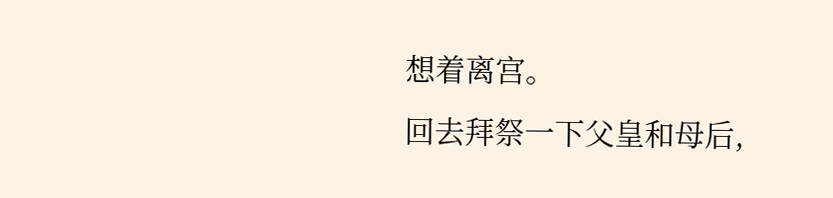想着离宫。
回去拜祭一下父皇和母后,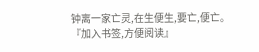钟离一家亡灵,在生便生,要亡,便亡。
『加入书签,方便阅读』